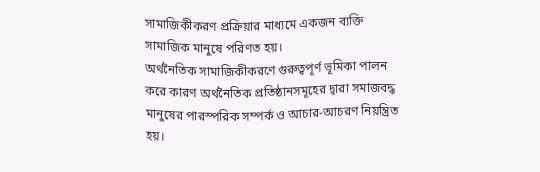সামাজিকীকরণ প্রক্রিয়ার মাধ্যমে একজন ব্যক্তি সামাজিক মানুষে পরিণত হয়।
অর্থনৈতিক সামাজিকীকরণে গুরুত্বপূর্ণ ভূমিকা পালন করে কারণ অর্থনৈতিক প্রতিষ্ঠানসমূহের দ্বারা সমাজবদ্ধ মানুষের পারস্পরিক সম্পর্ক ও আচার-আচরণ নিয়ন্ত্রিত হয়।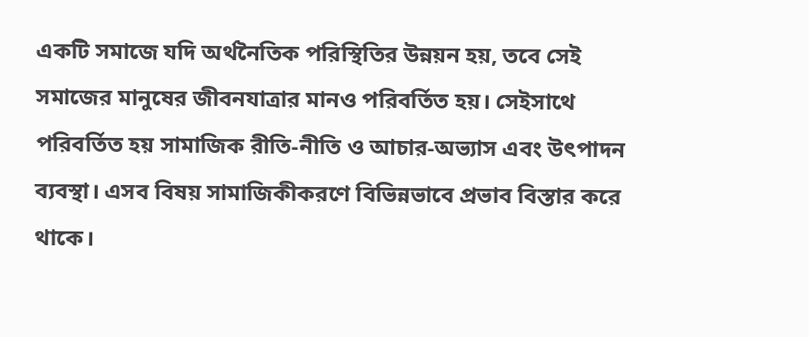একটি সমাজে যদি অর্থনৈতিক পরিস্থিতির উন্নয়ন হয়, তবে সেই সমাজের মানুষের জীবনযাত্রার মানও পরিবর্তিত হয়। সেইসাথে পরিবর্তিত হয় সামাজিক রীতি-নীতি ও আচার-অভ্যাস এবং উৎপাদন ব্যবস্থা। এসব বিষয় সামাজিকীকরণে বিভিন্নভাবে প্রভাব বিস্তার করে থাকে।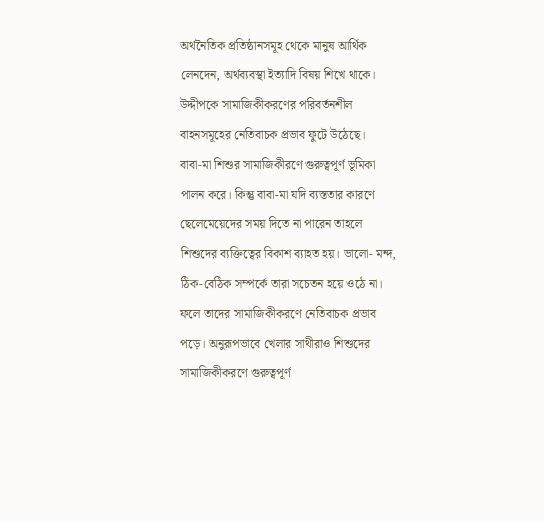অর্থনৈতিক প্রতিষ্ঠানসমূহ থেকে মানুষ আর্থিক লেনদেন, অর্থব্যবস্থা ইত্যাদি বিষয় শিখে থাকে।
উদ্দীপকে সামাজিকীকরণের পরিবর্তনশীল বাহনসমূহের নেতিবাচক প্রভাব ফুটে উঠেছে।
বাবা-মা শিশুর সামাজিকীরণে গুরুত্বপূর্ণ ভূমিকা পালন করে। কিন্তু বাবা-মা যদি ব্যস্ততার কারণে ছেলেমেয়েদের সময় দিতে না পারেন তাহলে শিশুদের ব্যক্তিত্বের বিকাশ ব্যাহত হয়। ভালো- মন্দ, ঠিক-বেঠিক সম্পর্কে তারা সচেতন হয়ে ওঠে না। ফলে তাদের সামাজিকীকরণে নেতিবাচক প্রভাব পড়ে। অনুরূপভাবে খেলার সাথীরাও শিশুদের সামাজিকীকরণে গুরুত্বপূর্ণ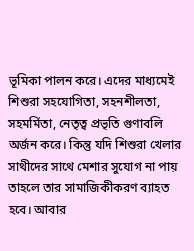ভূমিকা পালন করে। এদের মাধ্যমেই শিশুরা সহযোগিতা, সহনশীলতা, সহমর্মিতা, নেতৃত্ব প্রভৃতি গুণাবলি অর্জন করে। কিন্তু যদি শিশুরা খেলার সাথীদের সাথে মেশার সুযোগ না পায় তাহলে তার সামাজিকীকরণ ব্যাহত হবে। আবার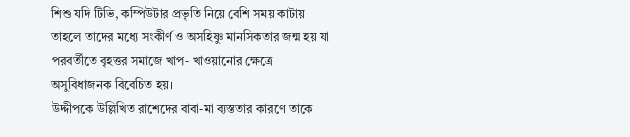শিশু যদি টিভি, কম্পিউটার প্রভৃতি নিয়ে বেশি সময় কাটায় তাহলে তাদের মধ্যে সংকীর্ণ ও অসহিষ্ণু মানসিকতার জন্ম হয় যা পরবর্তীতে বৃহত্তর সমাজে খাপ- খাওয়ানোর ক্ষেত্রে অসুবিধাজনক বিবেচিত হয়।
উদ্দীপকে উল্লিখিত রাশেদের বাবা-মা ব্যস্ততার কারণে তাকে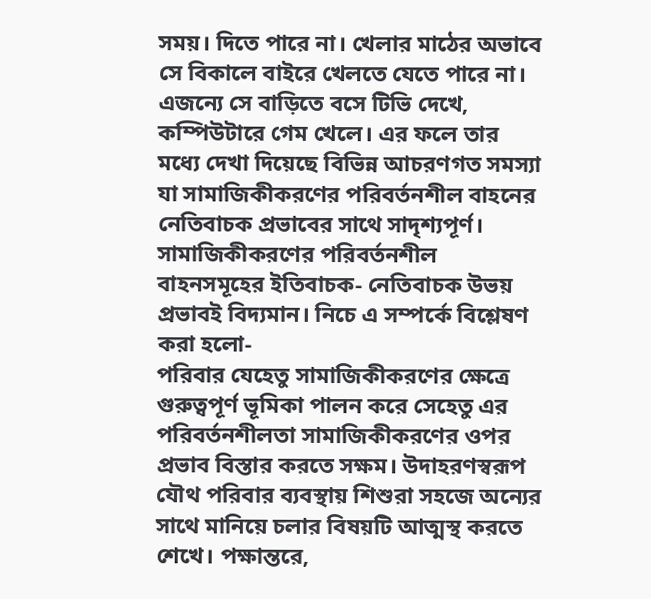সময়। দিতে পারে না। খেলার মাঠের অভাবে সে বিকালে বাইরে খেলতে যেতে পারে না। এজন্যে সে বাড়িতে বসে টিভি দেখে, কম্পিউটারে গেম খেলে। এর ফলে তার মধ্যে দেখা দিয়েছে বিভিন্ন আচরণগত সমস্যা যা সামাজিকীকরণের পরিবর্তনশীল বাহনের নেতিবাচক প্রভাবের সাথে সাদৃশ্যপূর্ণ।
সামাজিকীকরণের পরিবর্তনশীল বাহনসমূহের ইতিবাচক- নেতিবাচক উভয় প্রভাবই বিদ্যমান। নিচে এ সম্পর্কে বিশ্লেষণ করা হলো-
পরিবার যেহেতু সামাজিকীকরণের ক্ষেত্রে গুরুত্বপূর্ণ ভূমিকা পালন করে সেহেতু এর পরিবর্তনশীলতা সামাজিকীকরণের ওপর প্রভাব বিস্তার করতে সক্ষম। উদাহরণস্বরূপ যৌথ পরিবার ব্যবস্থায় শিশুরা সহজে অন্যের সাথে মানিয়ে চলার বিষয়টি আত্মস্থ করতে শেখে। পক্ষান্তরে,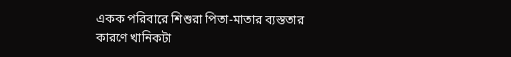একক পরিবারে শিশুরা পিতা-মাতার ব্যস্ততার কারণে খানিকটা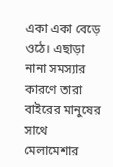একা একা বেড়ে ওঠে। এছাড়া নানা সমস্যার কারণে তারা বাইরের মানুষের সাথে মেলামেশার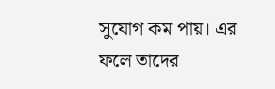সুযোগ কম পায়। এর ফলে তাদের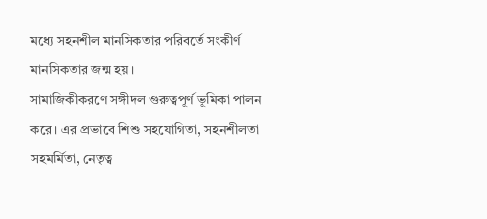মধ্যে সহনশীল মানসিকতার পরিবর্তে সংকীর্ণ মানসিকতার জন্ম হয়।
সামাজিকীকরণে সঙ্গীদল গুরুত্বপূর্ণ ভূমিকা পালন করে। এর প্রভাবে শিশু সহযোগিতা, সহনশীলতা সহমর্মিতা, নেতৃত্ব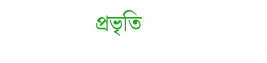প্রভৃতি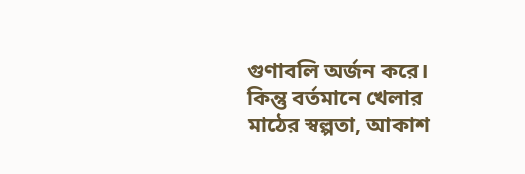গুণাবলি অর্জন করে। কিন্তু বর্তমানে খেলার মাঠের স্বল্পতা, আকাশ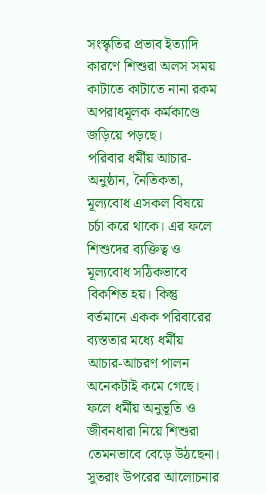সংস্কৃতির প্রভাব ইত্যাদি কারণে শিশুরা অলস সময় কাটাতে কাটাতে নানা রকম অপরাধমূলক কর্মকাণ্ডে জড়িয়ে পড়ছে।
পরিবার ধর্মীয় আচার-অনুষ্ঠান, নৈতিকতা, মূল্যবোধ এসকল বিষয়ে চর্চা করে থাকে। এর ফলে শিশুদের ব্যক্তিত্ব ও মূল্যবোধ সঠিকভাবে বিকশিত হয়। কিন্তু বর্তমানে একক পরিবারের ব্যস্ততার মধ্যে ধর্মীয় আচার-আচরণ পালন অনেকটাই কমে গেছে। ফলে ধর্মীয় অনুভূতি ও জীবনধারা নিয়ে শিশুরা তেমনভাবে বেড়ে উঠছেনা।
সুতরাং উপরের আলোচনার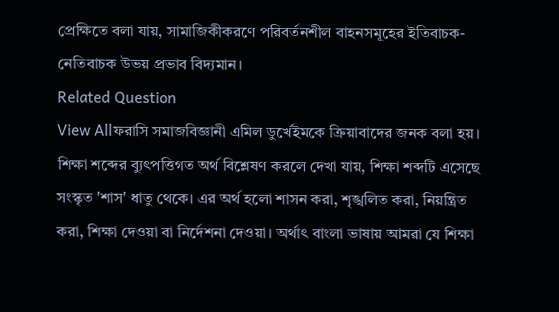প্রেক্ষিতে বলা যায়, সামাজিকীকরণে পরিবর্তনশীল বাহনসমূহের ইতিবাচক-নেতিবাচক উভয় প্রভাব বিদ্যমান।
Related Question
View Allফরাসি সমাজবিজ্ঞানী এমিল ডুর্খেইমকে ক্রিয়াবাদের জনক বলা হয়।
শিক্ষা শব্দের ব্যুৎপত্তিগত অর্থ বিশ্লেষণ করলে দেখা যায়, শিক্ষা শব্দটি এসেছে সংস্কৃত 'শাস' ধাতু থেকে। এর অর্থ হলো শাসন করা, শৃঙ্খলিত করা, নিয়ন্ত্রিত করা, শিক্ষা দেওয়া বা নির্দেশনা দেওয়া। অর্থাৎ বাংলা ভাষায় আমরা যে শিক্ষা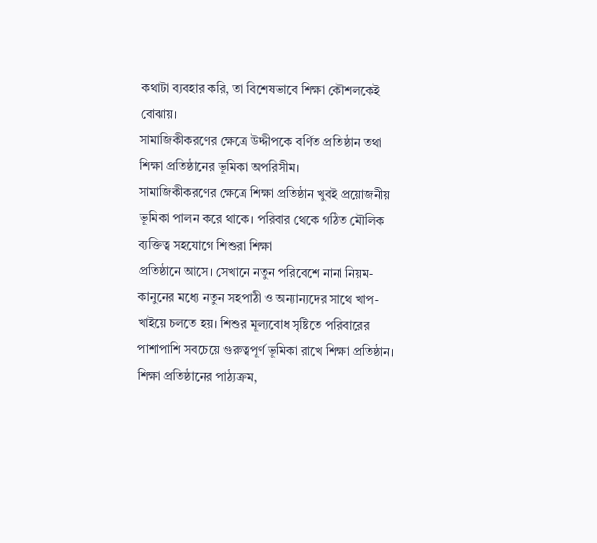কথাটা ব্যবহার করি, তা বিশেষভাবে শিক্ষা কৌশলকেই বোঝায়।
সামাজিকীকরণের ক্ষেত্রে উদ্দীপকে বর্ণিত প্রতিষ্ঠান তথা শিক্ষা প্রতিষ্ঠানের ভূমিকা অপরিসীম।
সামাজিকীকরণের ক্ষেত্রে শিক্ষা প্রতিষ্ঠান খুবই প্রয়োজনীয় ভূমিকা পালন করে থাকে। পরিবার থেকে গঠিত মৌলিক ব্যক্তিত্ব সহযোগে শিশুরা শিক্ষা
প্রতিষ্ঠানে আসে। সেখানে নতুন পরিবেশে নানা নিয়ম-কানুনের মধ্যে নতুন সহপাঠী ও অন্যান্যদের সাথে খাপ-খাইয়ে চলতে হয়। শিশুর মূল্যবোধ সৃষ্টিতে পরিবারের পাশাপাশি সবচেয়ে গুরুত্বপূর্ণ ভূমিকা রাখে শিক্ষা প্রতিষ্ঠান। শিক্ষা প্রতিষ্ঠানের পাঠ্যক্রম,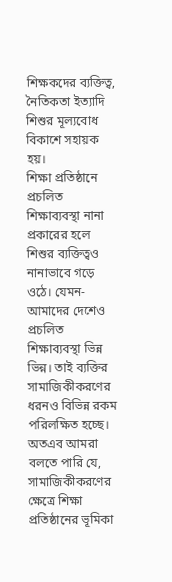শিক্ষকদের ব্যক্তিত্ব, নৈতিকতা ইত্যাদি শিশুর মূল্যবোধ বিকাশে সহায়ক হয়।
শিক্ষা প্রতিষ্ঠানে প্রচলিত শিক্ষাব্যবস্থা নানা প্রকারের হলে শিশুর ব্যক্তিত্বও নানাভাবে গড়ে ওঠে। যেমন- আমাদের দেশেও প্রচলিত শিক্ষাব্যবস্থা ভিন্ন ভিন্ন। তাই ব্যক্তির সামাজিকীকরণের ধরনও বিভিন্ন রকম পরিলক্ষিত হচ্ছে।
অতএব আমরা বলতে পারি যে, সামাজিকীকরণের ক্ষেত্রে শিক্ষা প্রতিষ্ঠানের ভূমিকা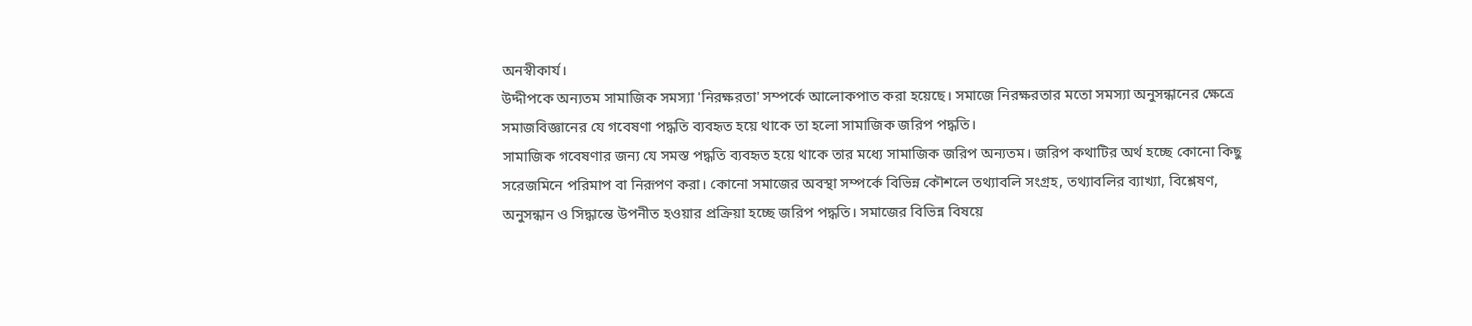অনস্বীকার্য।
উদ্দীপকে অন্যতম সামাজিক সমস্যা 'নিরক্ষরতা' সম্পর্কে আলোকপাত করা হয়েছে। সমাজে নিরক্ষরতার মতো সমস্যা অনুসন্ধানের ক্ষেত্রে সমাজবিজ্ঞানের যে গবেষণা পদ্ধতি ব্যবহৃত হয়ে থাকে তা হলো সামাজিক জরিপ পদ্ধতি।
সামাজিক গবেষণার জন্য যে সমস্ত পদ্ধতি ব্যবহৃত হয়ে থাকে তার মধ্যে সামাজিক জরিপ অন্যতম। জরিপ কথাটির অর্থ হচ্ছে কোনো কিছু সরেজমিনে পরিমাপ বা নিরূপণ করা। কোনো সমাজের অবস্থা সম্পর্কে বিভিন্ন কৌশলে তথ্যাবলি সংগ্রহ, তথ্যাবলির ব্যাখ্যা, বিশ্লেষণ, অনুসন্ধান ও সিদ্ধান্তে উপনীত হওয়ার প্রক্রিয়া হচ্ছে জরিপ পদ্ধতি। সমাজের বিভিন্ন বিষয়ে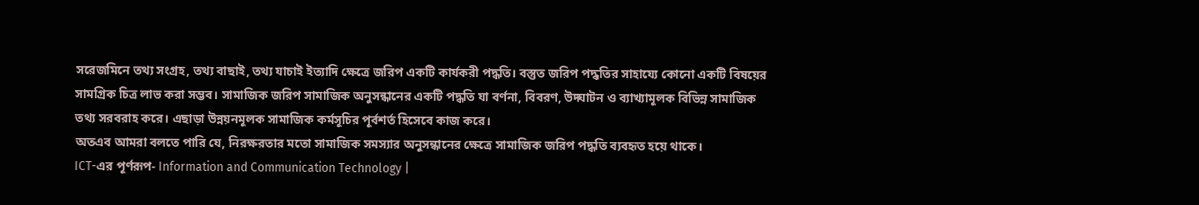সরেজমিনে তথ্য সংগ্রহ, তথ্য বাছাই, তথ্য যাচাই ইত্যাদি ক্ষেত্রে জরিপ একটি কার্যকরী পদ্ধতি। বস্তুত জরিপ পদ্ধতির সাহায্যে কোনো একটি বিষয়ের সামগ্রিক চিত্র লাভ করা সম্ভব। সামাজিক জরিপ সামাজিক অনুসন্ধানের একটি পদ্ধতি যা বর্ণনা, বিবরণ, উদ্ঘাটন ও ব্যাখ্যামূলক বিভিন্ন সামাজিক তথ্য সরবরাহ করে। এছাড়া উন্নয়নমূলক সামাজিক কর্মসূচির পূর্বশর্ত হিসেবে কাজ করে।
অতএব আমরা বলতে পারি যে, নিরক্ষরতার মতো সামাজিক সমস্যার অনুসন্ধানের ক্ষেত্রে সামাজিক জরিপ পদ্ধতি ব্যবহৃত হয়ে থাকে।
ICT-এর পূর্ণরূপ- Information and Communication Technology |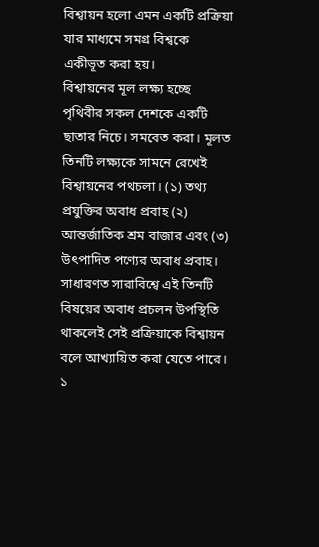বিশ্বায়ন হলো এমন একটি প্রক্রিয়া যার মাধ্যমে সমগ্র বিশ্বকে একীভূত করা হয়।
বিশ্বায়নের মূল লক্ষ্য হচ্ছে পৃথিবীর সকল দেশকে একটি ছাতার নিচে। সমবেত করা। মূলত তিনটি লক্ষ্যকে সামনে রেখেই বিশ্বায়নের পথচলা। (১) তথ্য প্রযুক্তির অবাধ প্রবাহ (২) আন্তর্জাতিক শ্রম বাজার এবং (৩) উৎপাদিত পণ্যের অবাধ প্রবাহ। সাধারণত সারাবিশ্বে এই তিনটি বিষয়ের অবাধ প্রচলন উপস্থিতি থাকলেই সেই প্রক্রিয়াকে বিশ্বায়ন বলে আখ্যায়িত করা যেতে পারে।
১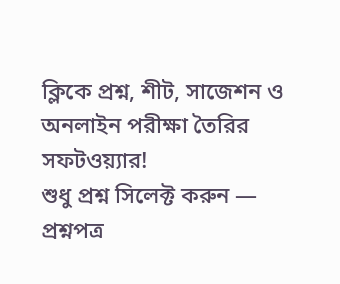ক্লিকে প্রশ্ন, শীট, সাজেশন ও
অনলাইন পরীক্ষা তৈরির সফটওয়্যার!
শুধু প্রশ্ন সিলেক্ট করুন — প্রশ্নপত্র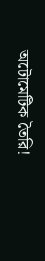অটোমেটিক তৈরি!